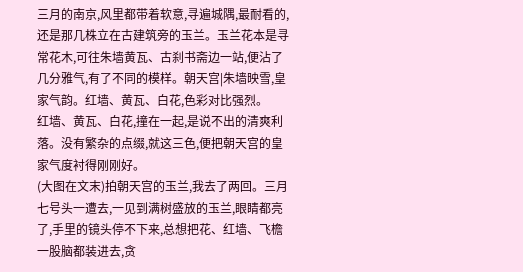三月的南京,风里都带着软意,寻遍城隅,最耐看的,还是那几株立在古建筑旁的玉兰。玉兰花本是寻常花木,可往朱墙黄瓦、古刹书斋边一站,便沾了几分雅气,有了不同的模样。朝天宫|朱墙映雪,皇家气韵。红墙、黄瓦、白花,色彩对比强烈。
红墙、黄瓦、白花,撞在一起,是说不出的清爽利落。没有繁杂的点缀,就这三色,便把朝天宫的皇家气度衬得刚刚好。
(大图在文末)拍朝天宫的玉兰,我去了两回。三月七号头一遭去,一见到满树盛放的玉兰,眼睛都亮了,手里的镜头停不下来,总想把花、红墙、飞檐一股脑都装进去,贪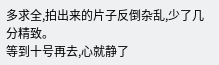多求全,拍出来的片子反倒杂乱,少了几分精致。
等到十号再去,心就静了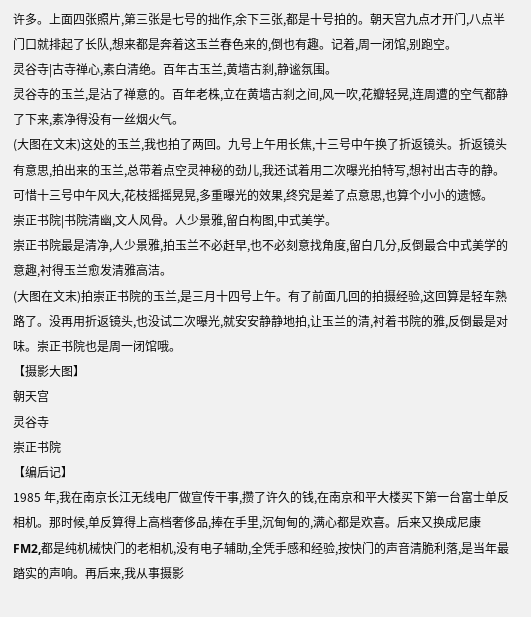许多。上面四张照片,第三张是七号的拙作,余下三张,都是十号拍的。朝天宫九点才开门,八点半门口就排起了长队,想来都是奔着这玉兰春色来的,倒也有趣。记着,周一闭馆,别跑空。
灵谷寺|古寺禅心,素白清绝。百年古玉兰,黄墙古刹,静谧氛围。
灵谷寺的玉兰,是沾了禅意的。百年老株,立在黄墙古刹之间,风一吹,花瓣轻晃,连周遭的空气都静了下来,素净得没有一丝烟火气。
(大图在文末)这处的玉兰,我也拍了两回。九号上午用长焦,十三号中午换了折返镜头。折返镜头有意思,拍出来的玉兰,总带着点空灵神秘的劲儿,我还试着用二次曝光拍特写,想衬出古寺的静。可惜十三号中午风大,花枝摇摇晃晃,多重曝光的效果,终究是差了点意思,也算个小小的遗憾。
崇正书院|书院清幽,文人风骨。人少景雅,留白构图,中式美学。
崇正书院最是清净,人少景雅,拍玉兰不必赶早,也不必刻意找角度,留白几分,反倒最合中式美学的意趣,衬得玉兰愈发清雅高洁。
(大图在文末)拍崇正书院的玉兰,是三月十四号上午。有了前面几回的拍摄经验,这回算是轻车熟路了。没再用折返镜头,也没试二次曝光,就安安静静地拍,让玉兰的清,衬着书院的雅,反倒最是对味。崇正书院也是周一闭馆哦。
【摄影大图】
朝天宫
灵谷寺
崇正书院
【编后记】
1985 年,我在南京长江无线电厂做宣传干事,攒了许久的钱,在南京和平大楼买下第一台富士单反相机。那时候,单反算得上高档奢侈品,捧在手里,沉甸甸的,满心都是欢喜。后来又换成尼康 FM2,都是纯机械快门的老相机,没有电子辅助,全凭手感和经验,按快门的声音清脆利落,是当年最踏实的声响。再后来,我从事摄影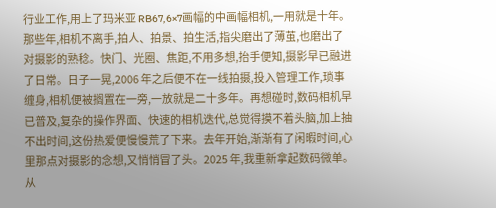行业工作,用上了玛米亚 RB67,6×7画幅的中画幅相机,一用就是十年。那些年,相机不离手,拍人、拍景、拍生活,指尖磨出了薄茧,也磨出了对摄影的熟稔。快门、光圈、焦距,不用多想,抬手便知,摄影早已融进了日常。日子一晃,2006 年之后便不在一线拍摄,投入管理工作,琐事缠身,相机便被搁置在一旁,一放就是二十多年。再想碰时,数码相机早已普及,复杂的操作界面、快速的相机迭代,总觉得摸不着头脑,加上抽不出时间,这份热爱便慢慢荒了下来。去年开始,渐渐有了闲暇时间,心里那点对摄影的念想,又悄悄冒了头。2025 年,我重新拿起数码微单。从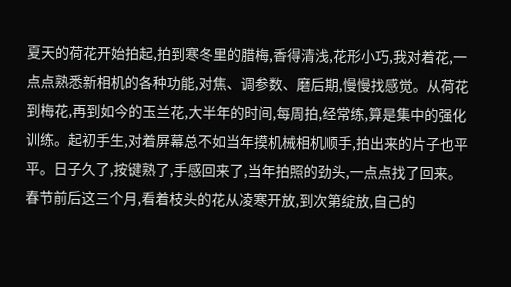夏天的荷花开始拍起,拍到寒冬里的腊梅,香得清浅,花形小巧,我对着花,一点点熟悉新相机的各种功能,对焦、调参数、磨后期,慢慢找感觉。从荷花到梅花,再到如今的玉兰花,大半年的时间,每周拍,经常练,算是集中的强化训练。起初手生,对着屏幕总不如当年摸机械相机顺手,拍出来的片子也平平。日子久了,按键熟了,手感回来了,当年拍照的劲头,一点点找了回来。春节前后这三个月,看着枝头的花从凌寒开放,到次第绽放,自己的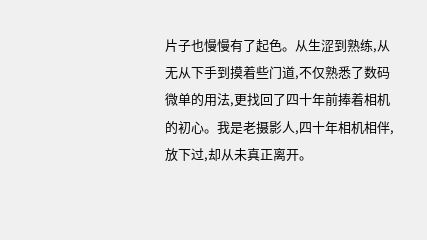片子也慢慢有了起色。从生涩到熟练,从无从下手到摸着些门道,不仅熟悉了数码微单的用法,更找回了四十年前捧着相机的初心。我是老摄影人,四十年相机相伴,放下过,却从未真正离开。